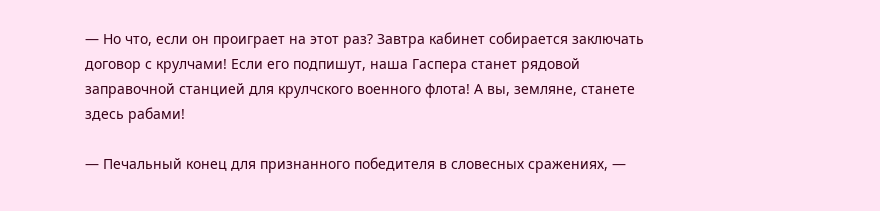— Но что, если он проиграет на этот раз? Завтра кабинет собирается заключать договор с крулчами! Если его подпишут, наша Гаспера станет рядовой заправочной станцией для крулчского военного флота! А вы, земляне, станете здесь рабами!

— Печальный конец для признанного победителя в словесных сражениях, —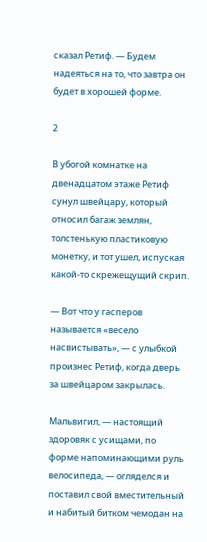сказал Ретиф. — Будем надеяться на то, что завтра он будет в хорошей форме.

2

В убогой комнатке на двенадцатом этаже Ретиф сунул швейцару, который относил багаж землян, толстенькую пластиковую монетку, и тот ушел, испуская какой-то скрежещущий скрип.

— Вот что у гасперов называется «весело насвистывать», — с улыбкой произнес Ретиф, когда дверь за швейцаром закрылась.

Мальвигил, — настоящий здоровяк с усищами, по форме напоминающими руль велосипеда, — огляделся и поставил свой вместительный и набитый битком чемодан на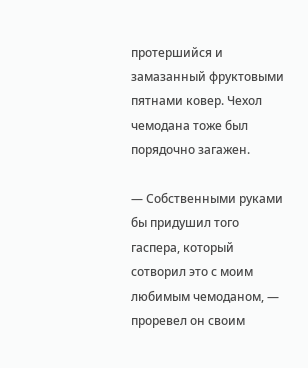протершийся и замазанный фруктовыми пятнами ковер. Чехол чемодана тоже был порядочно загажен.

— Собственными руками бы придушил того гаспера, который сотворил это с моим любимым чемоданом, — проревел он своим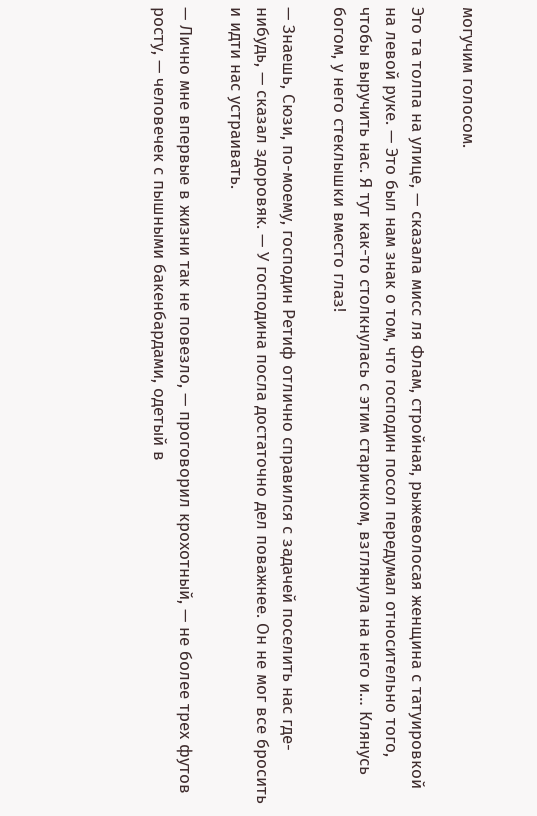могучим голосом.

Это та толпа на улице, — сказала мисс ля Флам, стройная, рыжеволосая женщина с татуировкой на левой руке. — Это был нам знак о том, что господин посол передумал относительно того, чтобы выручить нас. Я тут как-то столкнулась с этим старичком, взглянула на него и… Клянусь богом, у него стеклышки вместо глаз!

— Знаешь, Сюзи, по-моему, господин Ретиф отлично справился с задачей поселить нас где-нибудь, — сказал здоровяк. — У господина посла достаточно дел поважнее. Он не мог все бросить и идти нас устраивать.

— Лично мне впервые в жизни так не повезло, — проговорил крохотный, — не более трех футов росту, — человечек с пышными бакенбардами, одетый в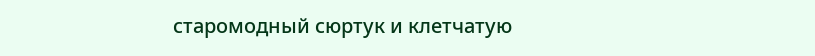старомодный сюртук и клетчатую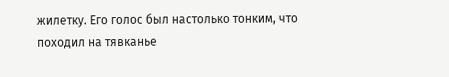жилетку. Его голос был настолько тонким, что походил на тявканье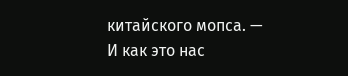китайского мопса. — И как это нас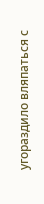угораздило вляпаться с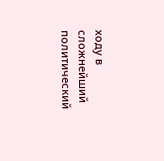ходу в сложнейший политический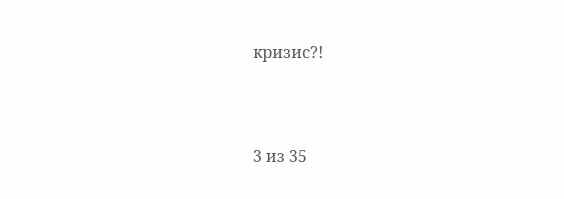кризис?!



3 из 35